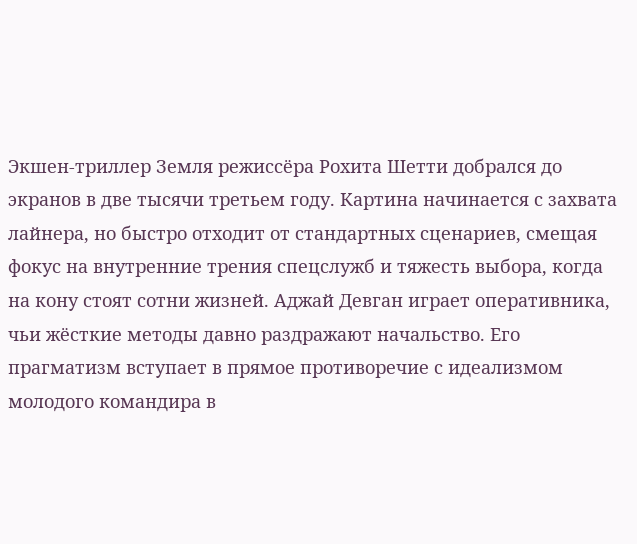Экшен-триллер Земля режиссёра Рохита Шетти добрался до экранов в две тысячи третьем году. Картина начинается с захвата лайнера, но быстро отходит от стандартных сценариев, смещая фокус на внутренние трения спецслужб и тяжесть выбора, когда на кону стоят сотни жизней. Аджай Девган играет оперативника, чьи жёсткие методы давно раздражают начальство. Его прагматизм вступает в прямое противоречие с идеализмом молодого командира в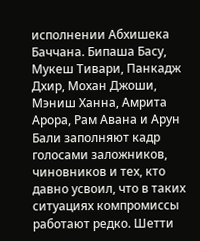исполнении Абхишека Баччана. Бипаша Басу, Мукеш Тивари, Панкадж Дхир, Мохан Джоши, Мэниш Ханна, Амрита Арора, Рам Авана и Арун Бали заполняют кадр голосами заложников, чиновников и тех, кто давно усвоил, что в таких ситуациях компромиссы работают редко. Шетти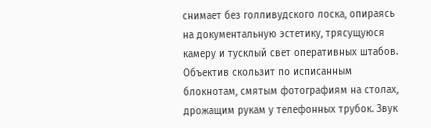снимает без голливудского лоска, опираясь на документальную эстетику, трясущуюся камеру и тусклый свет оперативных штабов. Объектив скользит по исписанным блокнотам, смятым фотографиям на столах, дрожащим рукам у телефонных трубок. Звук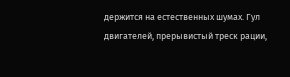держится на естественных шумах. Гул двигателей, прерывистый треск рации,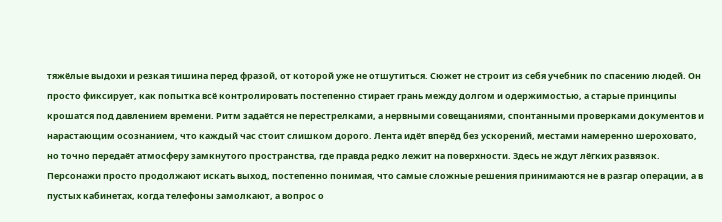тяжёлые выдохи и резкая тишина перед фразой, от которой уже не отшутиться. Сюжет не строит из себя учебник по спасению людей. Он просто фиксирует, как попытка всё контролировать постепенно стирает грань между долгом и одержимостью, а старые принципы крошатся под давлением времени. Ритм задаётся не перестрелками, а нервными совещаниями, спонтанными проверками документов и нарастающим осознанием, что каждый час стоит слишком дорого. Лента идёт вперёд без ускорений, местами намеренно шероховато, но точно передаёт атмосферу замкнутого пространства, где правда редко лежит на поверхности. Здесь не ждут лёгких развязок. Персонажи просто продолжают искать выход, постепенно понимая, что самые сложные решения принимаются не в разгар операции, а в пустых кабинетах, когда телефоны замолкают, а вопрос о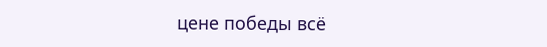цене победы всё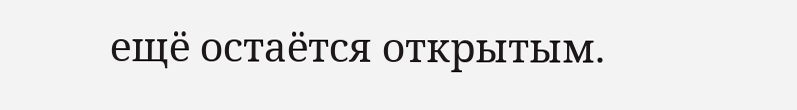ещё остаётся открытым.